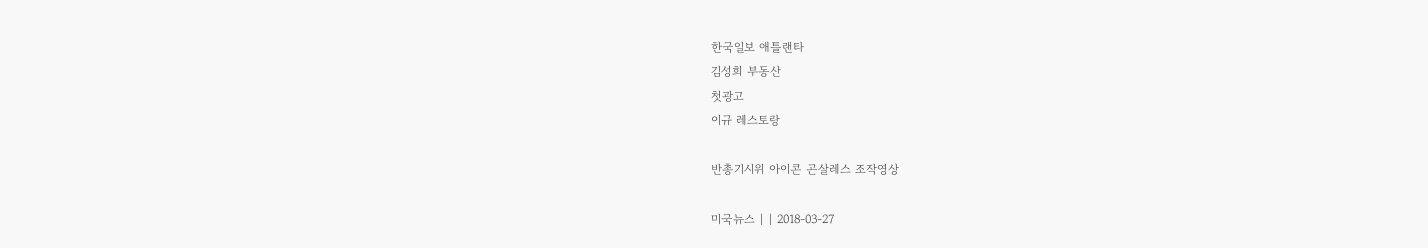한국일보 애틀랜타
김성희 부동산
첫광고
이규 레스토랑

반총기시위 아이콘 곤살레스 조작영상

미국뉴스 | | 2018-03-27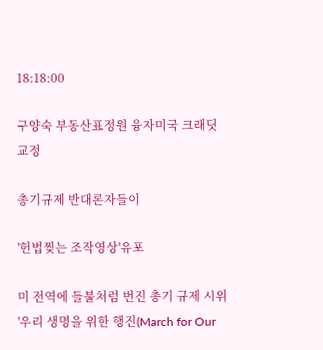18:18:00

구양숙 부동산표정원 융자미국 크래딧 교정

총기규제 반대론자들이

'헌법찢는 조작영상'유포

미 전역에 들불처럼 번진 총기 규제 시위 '우리 생명을 위한 행진(March for Our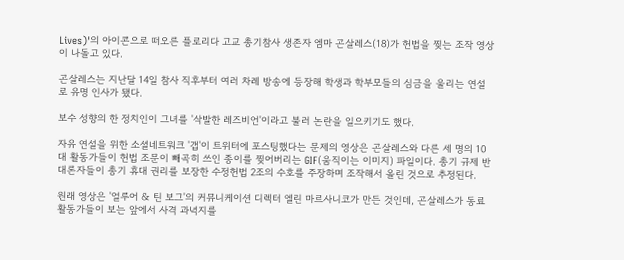Lives)'의 아이콘으로 떠오른 플로리다 고교 총기참사 생존자 엠마 곤살레스(18)가 헌법을 찢는 조작 영상이 나돌고 있다.

곤살레스는 지난달 14일 참사 직후부터 여러 차례 방송에 등장해 학생과 학부모들의 심금을 울리는 연설로 유명 인사가 됐다.

보수 성향의 한 정치인이 그녀를 '삭발한 레즈비언'이라고 불러 논란을 일으키기도 했다.

자유 연설을 위한 소셜네트워크 '갭'이 트위터에 포스팅했다는 문제의 영상은 곤살레스와 다른 세 명의 10대 활동가들이 헌법 조문이 빼곡히 쓰인 종이를 찢어버리는 GIF(움직이는 이미지) 파일이다. 총기 규제 반대론자들이 총기 휴대 권리를 보장한 수정헌법 2조의 수호를 주장하며 조작해서 올린 것으로 추정된다.

원래 영상은 '얼루어 & 틴 보그'의 커뮤니케이션 디렉터 엘린 마르사니코가 만든 것인데, 곤살레스가 동료 활동가들이 보는 앞에서 사격 과녁지를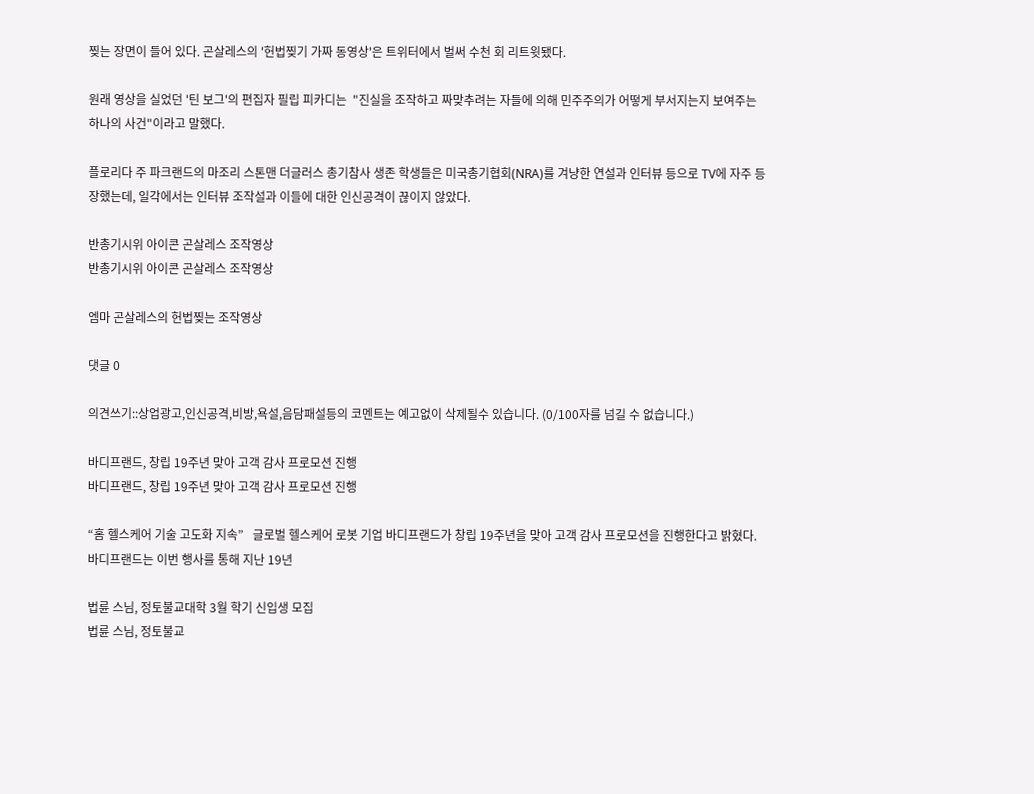찢는 장면이 들어 있다. 곤살레스의 '헌법찢기 가짜 동영상'은 트위터에서 벌써 수천 회 리트윗됐다.

원래 영상을 실었던 '틴 보그'의 편집자 필립 피카디는  "진실을 조작하고 짜맞추려는 자들에 의해 민주주의가 어떻게 부서지는지 보여주는 하나의 사건"이라고 말했다.

플로리다 주 파크랜드의 마조리 스톤맨 더글러스 총기참사 생존 학생들은 미국총기협회(NRA)를 겨냥한 연설과 인터뷰 등으로 TV에 자주 등장했는데, 일각에서는 인터뷰 조작설과 이들에 대한 인신공격이 끊이지 않았다.

반총기시위 아이콘 곤살레스 조작영상
반총기시위 아이콘 곤살레스 조작영상

엠마 곤살레스의 헌법찢는 조작영상

댓글 0

의견쓰기::상업광고,인신공격,비방,욕설,음담패설등의 코멘트는 예고없이 삭제될수 있습니다. (0/100자를 넘길 수 없습니다.)

바디프랜드, 창립 19주년 맞아 고객 감사 프로모션 진행
바디프랜드, 창립 19주년 맞아 고객 감사 프로모션 진행

“홈 헬스케어 기술 고도화 지속”   글로벌 헬스케어 로봇 기업 바디프랜드가 창립 19주년을 맞아 고객 감사 프로모션을 진행한다고 밝혔다.바디프랜드는 이번 행사를 통해 지난 19년

법륜 스님, 정토불교대학 3월 학기 신입생 모집
법륜 스님, 정토불교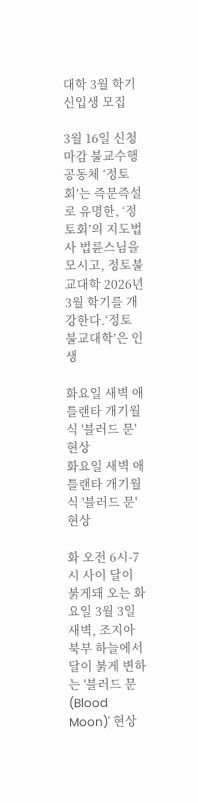대학 3월 학기 신입생 모집

3월 16일 신청 마감 불교수행공동체 ‘정토회’는 즉문즉설로 유명한, ‘정토회’의 지도법사 법륜스님을 모시고, 정토불교대학 2026년 3월 학기를 개강한다.‘정토 불교대학’은 인생

화요일 새벽 애틀랜타 개기월식 '블러드 문' 현상
화요일 새벽 애틀랜타 개기월식 '블러드 문' 현상

화 오전 6시-7시 사이 달이 붉게돼 오는 화요일 3월 3일 새벽, 조지아 북부 하늘에서 달이 붉게 변하는 '블러드 문(Blood Moon)' 현상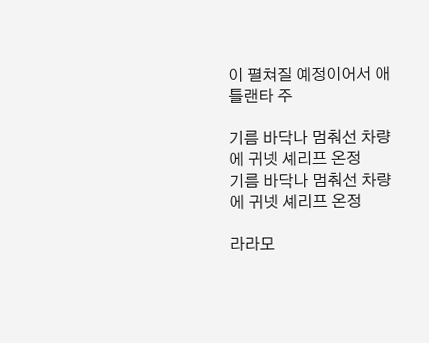이 펼쳐질 예정이어서 애틀랜타 주

기름 바닥나 멈춰선 차량에 귀넷 셰리프 온정
기름 바닥나 멈춰선 차량에 귀넷 셰리프 온정

라라모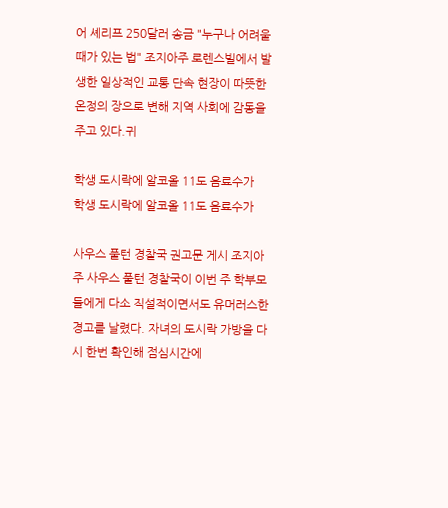어 셰리프 250달러 송금 "누구나 어려울 때가 있는 법" 조지아주 로렌스빌에서 발생한 일상적인 교통 단속 현장이 따뜻한 온정의 장으로 변해 지역 사회에 감동을 주고 있다.귀

학생 도시락에 알코올 11도 음료수가
학생 도시락에 알코올 11도 음료수가

사우스 풀턴 경찰국 권고문 게시 조지아주 사우스 풀턴 경찰국이 이번 주 학부모들에게 다소 직설적이면서도 유머러스한 경고를 날렸다. 자녀의 도시락 가방을 다시 한번 확인해 점심시간에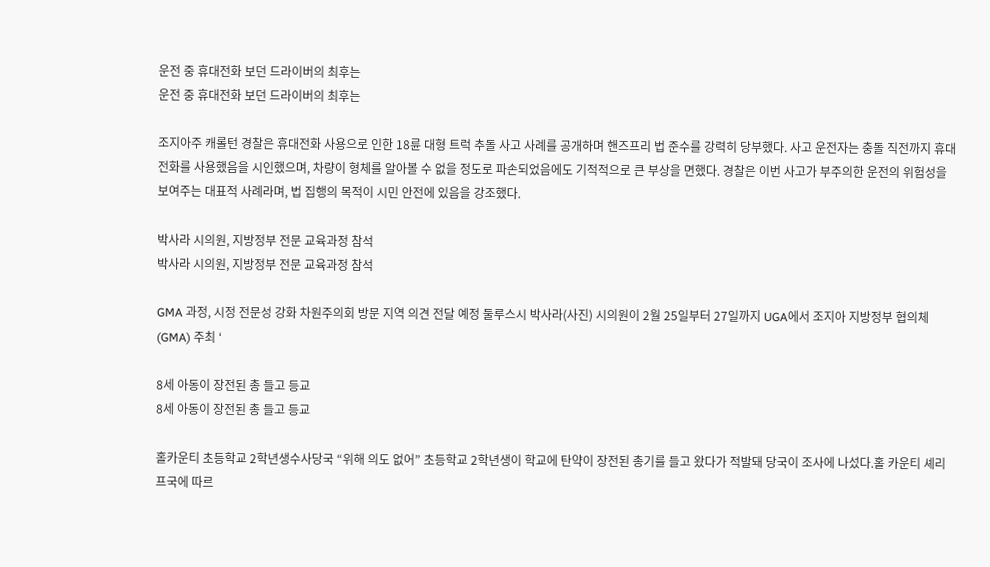운전 중 휴대전화 보던 드라이버의 최후는
운전 중 휴대전화 보던 드라이버의 최후는

조지아주 캐롤턴 경찰은 휴대전화 사용으로 인한 18륜 대형 트럭 추돌 사고 사례를 공개하며 핸즈프리 법 준수를 강력히 당부했다. 사고 운전자는 충돌 직전까지 휴대전화를 사용했음을 시인했으며, 차량이 형체를 알아볼 수 없을 정도로 파손되었음에도 기적적으로 큰 부상을 면했다. 경찰은 이번 사고가 부주의한 운전의 위험성을 보여주는 대표적 사례라며, 법 집행의 목적이 시민 안전에 있음을 강조했다.

박사라 시의원, 지방정부 전문 교육과정 참석
박사라 시의원, 지방정부 전문 교육과정 참석

GMA 과정, 시정 전문성 강화 차원주의회 방문 지역 의견 전달 예정 둘루스시 박사라(사진) 시의원이 2월 25일부터 27일까지 UGA에서 조지아 지방정부 협의체(GMA) 주최 ‘

8세 아동이 장전된 총 들고 등교
8세 아동이 장전된 총 들고 등교

홀카운티 초등학교 2학년생수사당국 “위해 의도 없어” 초등학교 2학년생이 학교에 탄약이 장전된 총기를 들고 왔다가 적발돼 당국이 조사에 나섰다.홀 카운티 셰리프국에 따르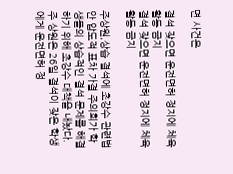면 사건은

결석 잦으면 운전면허 정지에 체육활동 금지
결석 잦으면 운전면허 정지에 체육활동 금지

주상원,상습 결석에 초강수 관련법안 압도적 표차 가결 주의회가 학생들의 상습적인 결석 문제를 해결하기 위해 초강수 대책을 내놨다.주 상원은 26일 결석이 잦은 학생에게 운전면허 정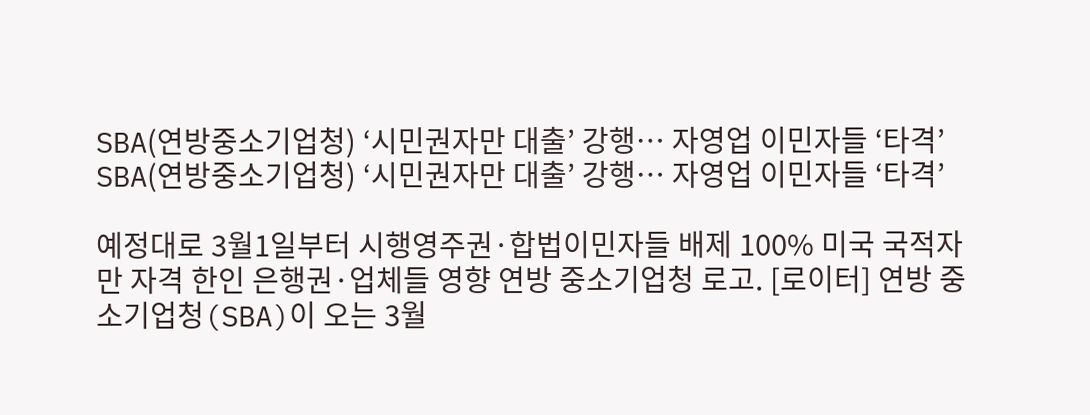SBA(연방중소기업청) ‘시민권자만 대출’ 강행… 자영업 이민자들 ‘타격’
SBA(연방중소기업청) ‘시민권자만 대출’ 강행… 자영업 이민자들 ‘타격’

예정대로 3월1일부터 시행영주권·합법이민자들 배제 100% 미국 국적자만 자격 한인 은행권·업체들 영향 연방 중소기업청 로고. [로이터] 연방 중소기업청(SBA)이 오는 3월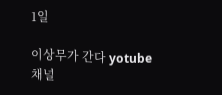1일

이상무가 간다 yotube 채널